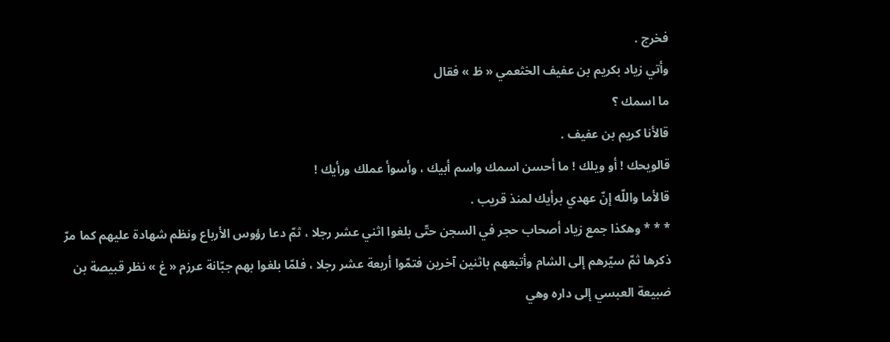فخرج .
وأتي زياد بكريم بن عفيف الخثعمي « ظ » فقال
ما اسمك ؟
قالأنا كريم بن عفيف .
قالويحك ! أو ويلك ! ما أحسن اسمك واسم أبيك ، وأسوأ عملك ورأيك !
قالأما واللّه إنّ عهدي برأيك لمنذ قريب .
* * * وهكذا جمع زياد أصحاب حجر في السجن حتّى بلغوا اثني عشر رجلا ، ثمّ دعا رؤوس الأرباع ونظم شهادة عليهم كما مرّ ذكرها ثمّ سيّرهم إلى الشام وأتبعهم باثنين آخرين فتمّوا أربعة عشر رجلا ، فلمّا بلغوا بهم جبّانة عرزم « غ » نظر قبيصة بن ضبيعة العبسي إلى داره وهي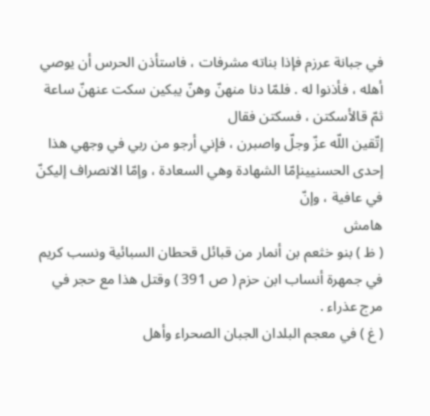في جبانة عرزم فإذا بناته مشرفات ، فاستأذن الحرس أن يوصي أهله ، فأذنوا له . فلمّا دنا منهنّ وهنّ يبكين سكت عنهنّ ساعة ثمّ قالأسكتن ، فسكتن فقال
إتّقين اللّه عزّ وجلّ واصبرن ، فإني أرجو من ربي في وجهي هذا إحدى الحسنيينإمّا الشهادة وهي السعادة ، وإمّا الانصراف إليكنّ في عافية ، وإنّ
هامش
( ظ ) بنو خثعم بن أنمار من قبائل قحطان السبائية ونسب كريم في جمهرة أنساب ابن حزم ( ص 391 ) وقتل هذا مع حجر في مرج عذراء .
( غ ) في معجم البلدان الجبان الصحراء وأهل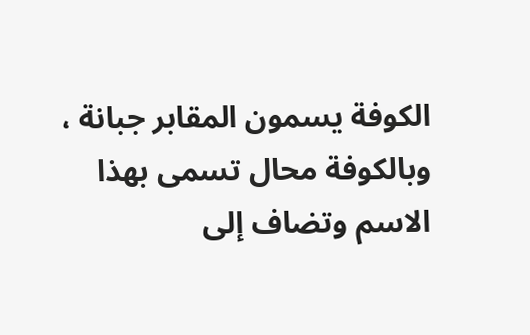الكوفة يسمون المقابر جبانة ، وبالكوفة محال تسمى بهذا الاسم وتضاف إلى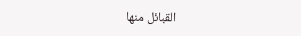القبائل منها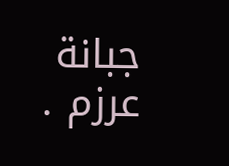جبانة عرزم .